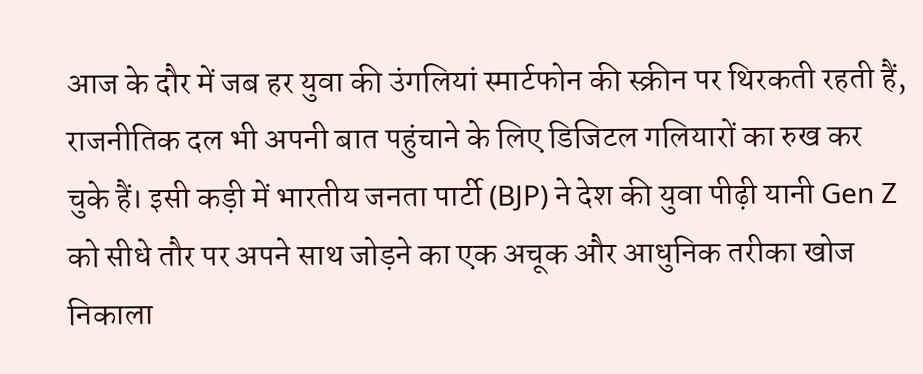आज के दौर में जब हर युवा की उंगलियां स्मार्टफोन की स्क्रीन पर थिरकती रहती हैं, राजनीतिक दल भी अपनी बात पहुंचाने के लिए डिजिटल गलियारों का रुख कर चुके हैं। इसी कड़ी में भारतीय जनता पार्टी (BJP) ने देश की युवा पीढ़ी यानी Gen Z को सीधे तौर पर अपने साथ जोड़ने का एक अचूक और आधुनिक तरीका खोज निकाला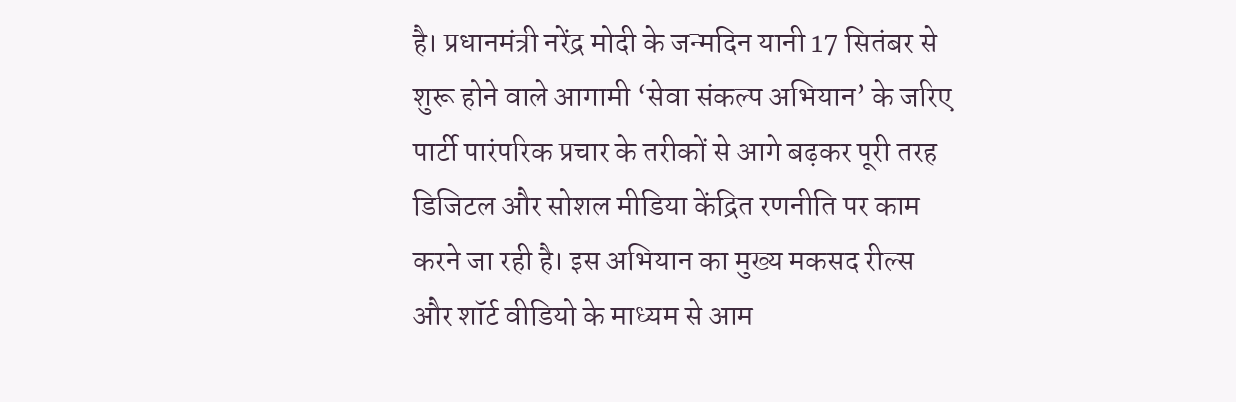है। प्रधानमंत्री नरेंद्र मोदी के जन्मदिन यानी 17 सितंबर से शुरू होने वाले आगामी ‘सेवा संकल्प अभियान’ के जरिए पार्टी पारंपरिक प्रचार के तरीकों से आगे बढ़कर पूरी तरह डिजिटल और सोशल मीडिया केंद्रित रणनीति पर काम करने जा रही है। इस अभियान का मुख्य मकसद रील्स और शॉर्ट वीडियो के माध्यम से आम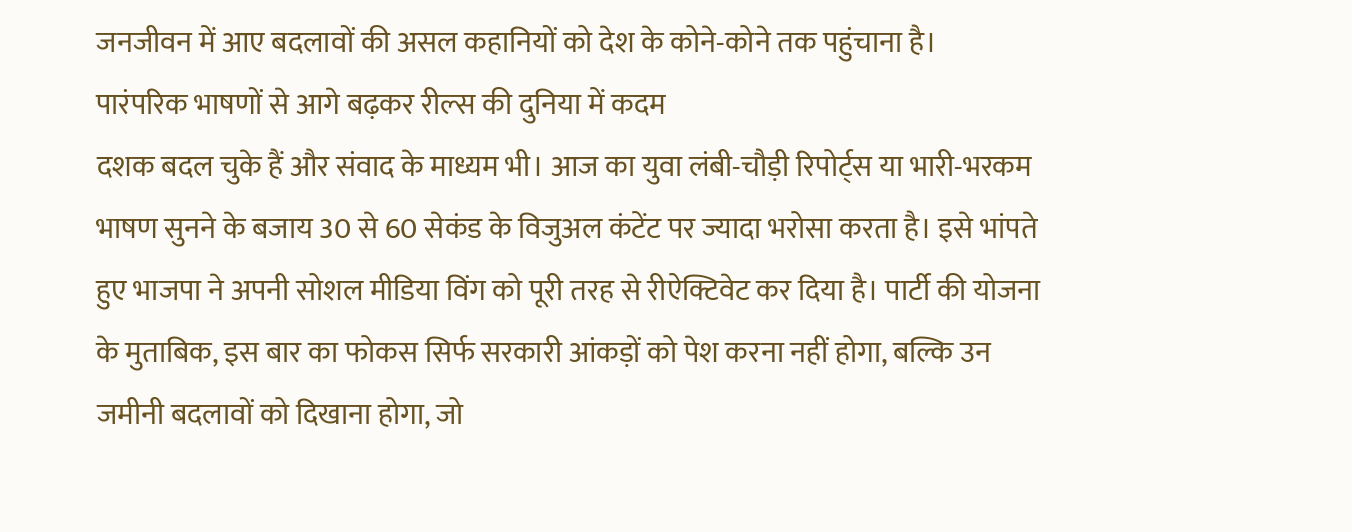जनजीवन में आए बदलावों की असल कहानियों को देश के कोने-कोने तक पहुंचाना है।
पारंपरिक भाषणों से आगे बढ़कर रील्स की दुनिया में कदम
दशक बदल चुके हैं और संवाद के माध्यम भी। आज का युवा लंबी-चौड़ी रिपोर्ट्स या भारी-भरकम भाषण सुनने के बजाय 30 से 60 सेकंड के विजुअल कंटेंट पर ज्यादा भरोसा करता है। इसे भांपते हुए भाजपा ने अपनी सोशल मीडिया विंग को पूरी तरह से रीऐक्टिवेट कर दिया है। पार्टी की योजना के मुताबिक, इस बार का फोकस सिर्फ सरकारी आंकड़ों को पेश करना नहीं होगा, बल्कि उन जमीनी बदलावों को दिखाना होगा, जो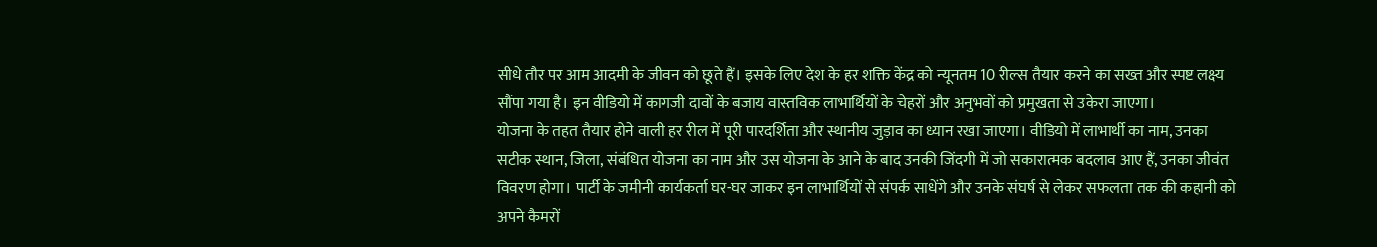सीधे तौर पर आम आदमी के जीवन को छूते हैं। इसके लिए देश के हर शक्ति केंद्र को न्यूनतम 10 रील्स तैयार करने का सख्त और स्पष्ट लक्ष्य सौंपा गया है। इन वीडियो में कागजी दावों के बजाय वास्तविक लाभार्थियों के चेहरों और अनुभवों को प्रमुखता से उकेरा जाएगा।
योजना के तहत तैयार होने वाली हर रील में पूरी पारदर्शिता और स्थानीय जुड़ाव का ध्यान रखा जाएगा। वीडियो में लाभार्थी का नाम, उनका सटीक स्थान, जिला, संबंधित योजना का नाम और उस योजना के आने के बाद उनकी जिंदगी में जो सकारात्मक बदलाव आए हैं, उनका जीवंत विवरण होगा। पार्टी के जमीनी कार्यकर्ता घर-घर जाकर इन लाभार्थियों से संपर्क साधेंगे और उनके संघर्ष से लेकर सफलता तक की कहानी को अपने कैमरों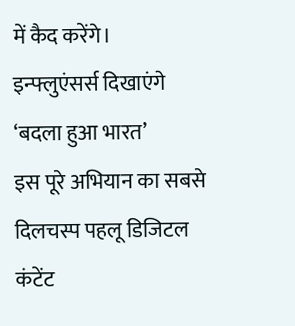में कैद करेंगे।
इन्फ्लुएंसर्स दिखाएंगे ‘बदला हुआ भारत’
इस पूरे अभियान का सबसे दिलचस्प पहलू डिजिटल कंटेंट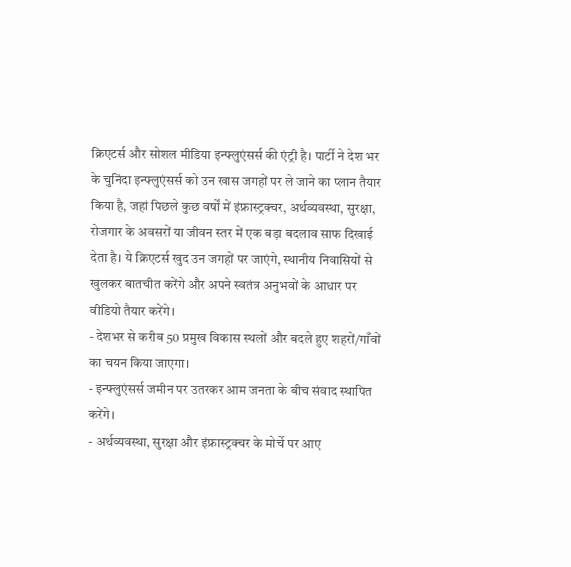क्रिएटर्स और सोशल मीडिया इन्फ्लुएंसर्स की एंट्री है। पार्टी ने देश भर के चुनिंदा इन्फ्लुएंसर्स को उन खास जगहों पर ले जाने का प्लान तैयार किया है, जहां पिछले कुछ वर्षों में इंफ्रास्ट्रक्चर, अर्थव्यवस्था, सुरक्षा, रोजगार के अवसरों या जीवन स्तर में एक बड़ा बदलाव साफ दिखाई देता है। ये क्रिएटर्स खुद उन जगहों पर जाएंगे, स्थानीय निवासियों से खुलकर बातचीत करेंगे और अपने स्वतंत्र अनुभवों के आधार पर वीडियो तैयार करेंगे।
- देशभर से करीब 50 प्रमुख विकास स्थलों और बदले हुए शहरों/गाँवों का चयन किया जाएगा।
- इन्फ्लुएंसर्स जमीन पर उतरकर आम जनता के बीच संवाद स्थापित करेंगे।
- अर्थव्यवस्था, सुरक्षा और इंफ्रास्ट्रक्चर के मोर्चे पर आए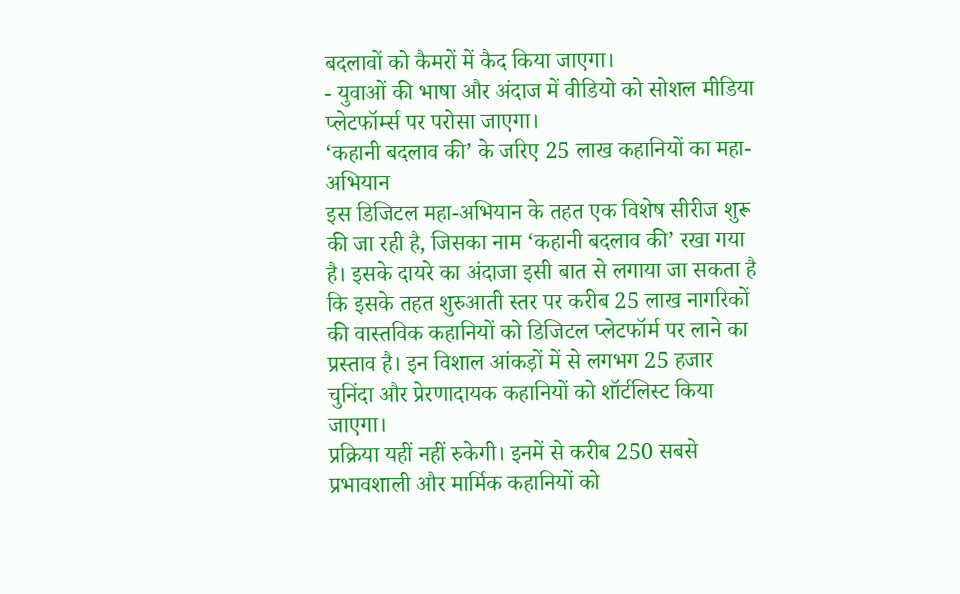बदलावों को कैमरों में कैद किया जाएगा।
- युवाओं की भाषा और अंदाज में वीडियो को सोशल मीडिया प्लेटफॉर्म्स पर परोसा जाएगा।
‘कहानी बदलाव की’ के जरिए 25 लाख कहानियों का महा-अभियान
इस डिजिटल महा-अभियान के तहत एक विशेष सीरीज शुरू की जा रही है, जिसका नाम ‘कहानी बदलाव की’ रखा गया है। इसके दायरे का अंदाजा इसी बात से लगाया जा सकता है कि इसके तहत शुरुआती स्तर पर करीब 25 लाख नागरिकों की वास्तविक कहानियों को डिजिटल प्लेटफॉर्म पर लाने का प्रस्ताव है। इन विशाल आंकड़ों में से लगभग 25 हजार चुनिंदा और प्रेरणादायक कहानियों को शॉर्टलिस्ट किया जाएगा।
प्रक्रिया यहीं नहीं रुकेगी। इनमें से करीब 250 सबसे प्रभावशाली और मार्मिक कहानियों को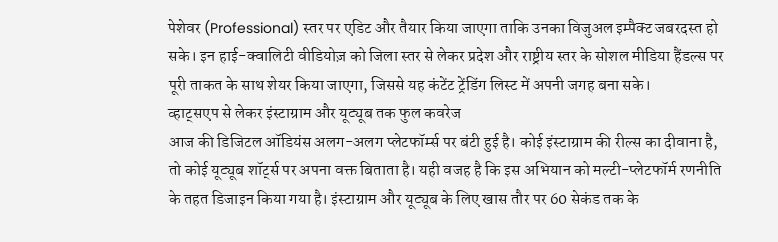पेशेवर (Professional) स्तर पर एडिट और तैयार किया जाएगा ताकि उनका विजुअल इम्पैक्ट जबरदस्त हो सके। इन हाई-क्वालिटी वीडियोज़ को जिला स्तर से लेकर प्रदेश और राष्ट्रीय स्तर के सोशल मीडिया हैंडल्स पर पूरी ताकत के साथ शेयर किया जाएगा, जिससे यह कंटेंट ट्रेंडिंग लिस्ट में अपनी जगह बना सके।
व्हाट्सएप से लेकर इंस्टाग्राम और यूट्यूब तक फुल कवरेज
आज की डिजिटल ऑडियंस अलग-अलग प्लेटफॉर्म्स पर बंटी हुई है। कोई इंस्टाग्राम की रील्स का दीवाना है, तो कोई यूट्यूब शॉर्ट्स पर अपना वक्त बिताता है। यही वजह है कि इस अभियान को मल्टी-प्लेटफॉर्म रणनीति के तहत डिजाइन किया गया है। इंस्टाग्राम और यूट्यूब के लिए खास तौर पर 60 सेकंड तक के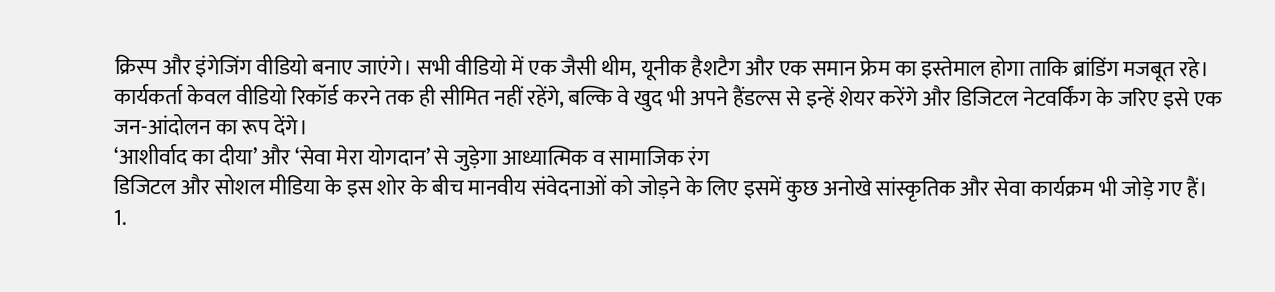क्रिस्प और इंगेजिंग वीडियो बनाए जाएंगे। सभी वीडियो में एक जैसी थीम, यूनीक हैशटैग और एक समान फ्रेम का इस्तेमाल होगा ताकि ब्रांडिंग मजबूत रहे।
कार्यकर्ता केवल वीडियो रिकॉर्ड करने तक ही सीमित नहीं रहेंगे, बल्कि वे खुद भी अपने हैंडल्स से इन्हें शेयर करेंगे और डिजिटल नेटवर्किंग के जरिए इसे एक जन-आंदोलन का रूप देंगे।
‘आशीर्वाद का दीया’ और ‘सेवा मेरा योगदान’ से जुड़ेगा आध्यात्मिक व सामाजिक रंग
डिजिटल और सोशल मीडिया के इस शोर के बीच मानवीय संवेदनाओं को जोड़ने के लिए इसमें कुछ अनोखे सांस्कृतिक और सेवा कार्यक्रम भी जोड़े गए हैं।
1.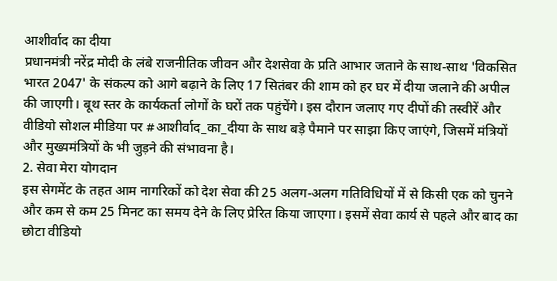आशीर्वाद का दीया
प्रधानमंत्री नरेंद्र मोदी के लंबे राजनीतिक जीवन और देशसेवा के प्रति आभार जताने के साथ-साथ 'विकसित भारत 2047' के संकल्प को आगे बढ़ाने के लिए 17 सितंबर की शाम को हर घर में दीया जलाने की अपील की जाएगी। बूथ स्तर के कार्यकर्ता लोगों के घरों तक पहुंचेंगे। इस दौरान जलाए गए दीपों की तस्वीरें और वीडियो सोशल मीडिया पर #आशीर्वाद_का_दीया के साथ बड़े पैमाने पर साझा किए जाएंगे, जिसमें मंत्रियों और मुख्यमंत्रियों के भी जुड़ने की संभावना है।
2. सेवा मेरा योगदान
इस सेगमेंट के तहत आम नागरिकों को देश सेवा की 25 अलग-अलग गतिविधियों में से किसी एक को चुनने और कम से कम 25 मिनट का समय देने के लिए प्रेरित किया जाएगा। इसमें सेवा कार्य से पहले और बाद का छोटा वीडियो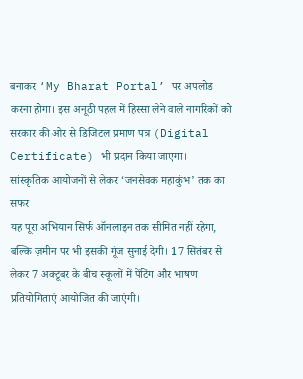बनाकर ‘My Bharat Portal’ पर अपलोड करना होगा। इस अनूठी पहल में हिस्सा लेने वाले नागरिकों को सरकार की ओर से डिजिटल प्रमाण पत्र (Digital Certificate) भी प्रदान किया जाएगा।
सांस्कृतिक आयोजनों से लेकर ‘जनसेवक महाकुंभ’ तक का सफर
यह पूरा अभियान सिर्फ ऑनलाइन तक सीमित नहीं रहेगा, बल्कि ज़मीन पर भी इसकी गूंज सुनाई देगी। 17 सितंबर से लेकर 7 अक्टूबर के बीच स्कूलों में पेंटिंग और भाषण प्रतियोगिताएं आयोजित की जाएंगी।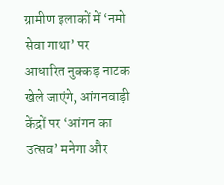ग्रामीण इलाकों में ‘नमो सेवा गाथा’ पर आधारित नुक्कड़ नाटक खेले जाएंगे, आंगनवाड़ी केंद्रों पर ‘आंगन का उत्सव’ मनेगा और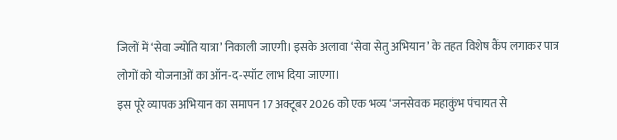जिलों में ‘सेवा ज्योति यात्रा’ निकाली जाएगी। इसके अलावा ‘सेवा सेतु अभियान’ के तहत विशेष कैंप लगाकर पात्र लोगों को योजनाओं का ऑन-द-स्पॉट लाभ दिया जाएगा।
इस पूरे व्यापक अभियान का समापन 17 अक्टूबर 2026 को एक भव्य ‘जनसेवक महाकुंभ पंचायत से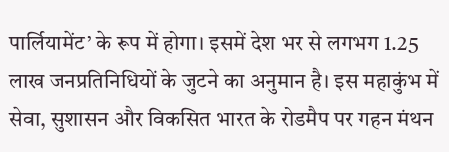पार्लियामेंट’ के रूप में होगा। इसमें देश भर से लगभग 1.25 लाख जनप्रतिनिधियों के जुटने का अनुमान है। इस महाकुंभ में सेवा, सुशासन और विकसित भारत के रोडमैप पर गहन मंथन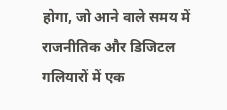होगा, जो आने वाले समय में राजनीतिक और डिजिटल गलियारों में एक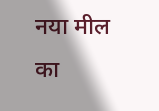नया मील का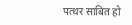पत्थर साबित हो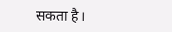सकता है।